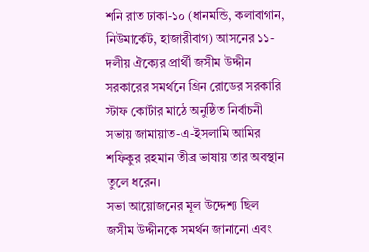শনি রাত ঢাকা-১০ (ধানমন্ডি, কলাবাগান, নিউমার্কেট, হাজারীবাগ) আসনের ১১-দলীয় ঐক্যের প্রার্থী জসীম উদ্দীন সরকারের সমর্থনে গ্রিন রোডের সরকারি স্টাফ কোর্টার মাঠে অনুষ্ঠিত নির্বাচনী সভায় জামায়াত-এ-ইসলামি আমির শফিকুর রহমান তীব্র ভাষায় তার অবস্থান তুলে ধরেন।
সভা আয়োজনের মূল উদ্দেশ্য ছিল জসীম উদ্দীনকে সমর্থন জানানো এবং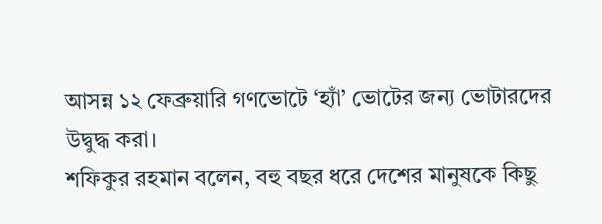আসন্ন ১২ ফেব্রুয়ারি গণভোটে ‘হ্যাঁ’ ভোটের জন্য ভোটারদের উদ্বুদ্ধ করা।
শফিকুর রহমান বলেন, বহু বছর ধরে দেশের মানুষকে কিছু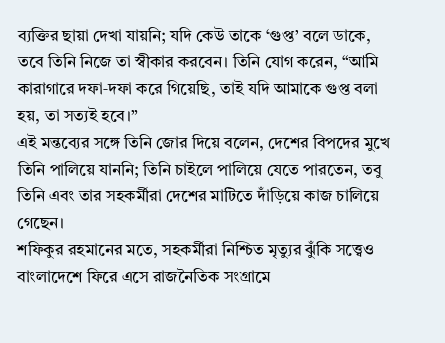ব্যক্তির ছায়া দেখা যায়নি; যদি কেউ তাকে ‘গুপ্ত’ বলে ডাকে, তবে তিনি নিজে তা স্বীকার করবেন। তিনি যোগ করেন, “আমি কারাগারে দফা‑দফা করে গিয়েছি, তাই যদি আমাকে গুপ্ত বলা হয়, তা সত্যই হবে।”
এই মন্তব্যের সঙ্গে তিনি জোর দিয়ে বলেন, দেশের বিপদের মুখে তিনি পালিয়ে যাননি; তিনি চাইলে পালিয়ে যেতে পারতেন, তবু তিনি এবং তার সহকর্মীরা দেশের মাটিতে দাঁড়িয়ে কাজ চালিয়ে গেছেন।
শফিকুর রহমানের মতে, সহকর্মীরা নিশ্চিত মৃত্যুর ঝুঁকি সত্ত্বেও বাংলাদেশে ফিরে এসে রাজনৈতিক সংগ্রামে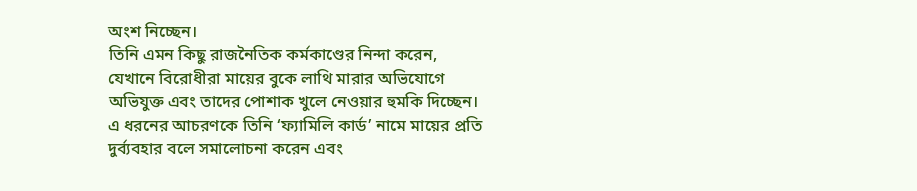অংশ নিচ্ছেন।
তিনি এমন কিছু রাজনৈতিক কর্মকাণ্ডের নিন্দা করেন, যেখানে বিরোধীরা মায়ের বুকে লাথি মারার অভিযোগে অভিযুক্ত এবং তাদের পোশাক খুলে নেওয়ার হুমকি দিচ্ছেন।
এ ধরনের আচরণকে তিনি ‘ফ্যামিলি কার্ড’ নামে মায়ের প্রতি দুর্ব্যবহার বলে সমালোচনা করেন এবং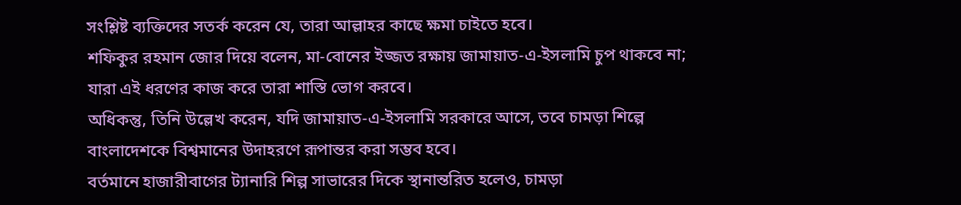সংশ্লিষ্ট ব্যক্তিদের সতর্ক করেন যে, তারা আল্লাহর কাছে ক্ষমা চাইতে হবে।
শফিকুর রহমান জোর দিয়ে বলেন, মা‑বোনের ইজ্জত রক্ষায় জামায়াত-এ-ইসলামি চুপ থাকবে না; যারা এই ধরণের কাজ করে তারা শাস্তি ভোগ করবে।
অধিকন্তু, তিনি উল্লেখ করেন, যদি জামায়াত-এ-ইসলামি সরকারে আসে, তবে চামড়া শিল্পে বাংলাদেশকে বিশ্বমানের উদাহরণে রূপান্তর করা সম্ভব হবে।
বর্তমানে হাজারীবাগের ট্যানারি শিল্প সাভারের দিকে স্থানান্তরিত হলেও, চামড়া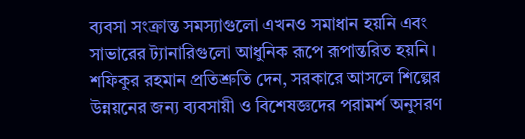ব্যবসা সংক্রান্ত সমস্যাগুলো এখনও সমাধান হয়নি এবং সাভারের ট্যানারিগুলো আধুনিক রূপে রূপান্তরিত হয়নি।
শফিকুর রহমান প্রতিশ্রুতি দেন, সরকারে আসলে শিল্পের উন্নয়নের জন্য ব্যবসায়ী ও বিশেষজ্ঞদের পরামর্শ অনুসরণ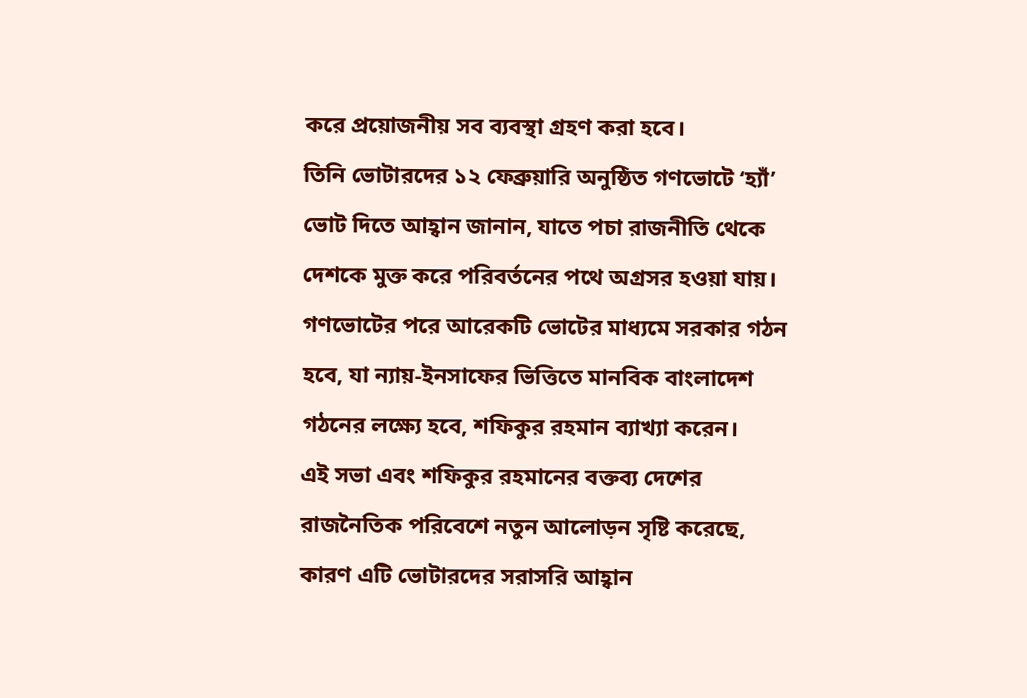করে প্রয়োজনীয় সব ব্যবস্থা গ্রহণ করা হবে।
তিনি ভোটারদের ১২ ফেব্রুয়ারি অনুষ্ঠিত গণভোটে ‘হ্যাঁ’ ভোট দিতে আহ্বান জানান, যাতে পচা রাজনীতি থেকে দেশকে মুক্ত করে পরিবর্তনের পথে অগ্রসর হওয়া যায়।
গণভোটের পরে আরেকটি ভোটের মাধ্যমে সরকার গঠন হবে, যা ন্যায়‑ইনসাফের ভিত্তিতে মানবিক বাংলাদেশ গঠনের লক্ষ্যে হবে, শফিকুর রহমান ব্যাখ্যা করেন।
এই সভা এবং শফিকুর রহমানের বক্তব্য দেশের রাজনৈতিক পরিবেশে নতুন আলোড়ন সৃষ্টি করেছে, কারণ এটি ভোটারদের সরাসরি আহ্বান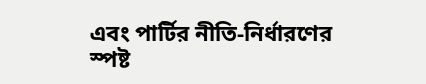এবং পার্টির নীতি‑নির্ধারণের স্পষ্ট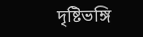দৃষ্টিভঙ্গি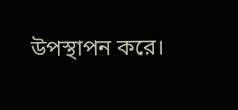উপস্থাপন করে।